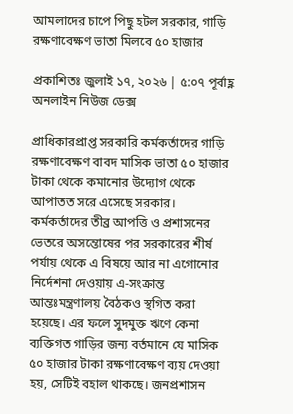আমলাদের চাপে পিছু হটল সরকার, গাড়ি রক্ষণাবেক্ষণ ভাতা মিলবে ৫০ হাজার

প্রকাশিতঃ জুলাই ১৭, ২০২৬ | ৫:০৭ পূর্বাহ্ণ
অনলাইন নিউজ ডেক্স

প্রাধিকারপ্রাপ্ত সরকারি কর্মকর্তাদের গাড়ি রক্ষণাবেক্ষণ বাবদ মাসিক ভাতা ৫০ হাজার টাকা থেকে কমানোর উদ্যোগ থেকে আপাতত সরে এসেছে সরকার। কর্মকর্তাদের তীব্র আপত্তি ও প্রশাসনের ভেতরে অসন্তোষের পর সরকারের শীর্ষ পর্যায় থেকে এ বিষয়ে আর না এগোনোর নির্দেশনা দেওয়ায় এ-সংক্রান্ত আন্তঃমন্ত্রণালয় বৈঠকও স্থগিত করা হয়েছে। এর ফলে সুদমুক্ত ঋণে কেনা ব্যক্তিগত গাড়ির জন্য বর্তমানে যে মাসিক ৫০ হাজার টাকা রক্ষণাবেক্ষণ ব্যয় দেওয়া হয়, সেটিই বহাল থাকছে। জনপ্রশাসন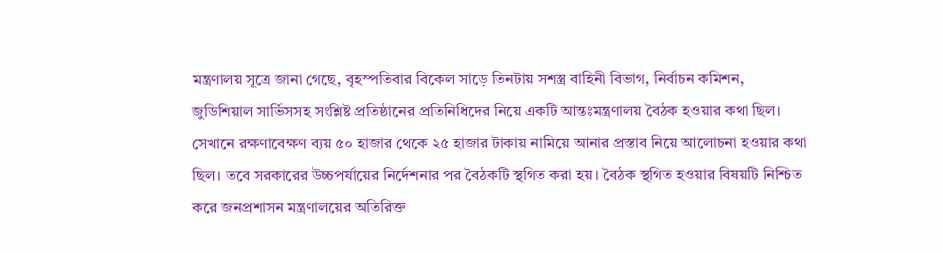মন্ত্রণালয় সূত্রে জানা গেছে, বৃহস্পতিবার বিকেল সাড়ে তিনটায় সশস্ত্র বাহিনী বিভাগ, নির্বাচন কমিশন, জুডিশিয়াল সার্ভিসসহ সংশ্লিষ্ট প্রতিষ্ঠানের প্রতিনিধিদের নিয়ে একটি আন্তঃমন্ত্রণালয় বৈঠক হওয়ার কথা ছিল। সেখানে রক্ষণাবেক্ষণ ব্যয় ৫০ হাজার থেকে ২৫ হাজার টাকায় নামিয়ে আনার প্রস্তাব নিয়ে আলোচনা হওয়ার কথা ছিল। তবে সরকারের উচ্চপর্যায়ের নির্দেশনার পর বৈঠকটি স্থগিত করা হয়। বৈঠক স্থগিত হওয়ার বিষয়টি নিশ্চিত করে জনপ্রশাসন মন্ত্রণালয়ের অতিরিক্ত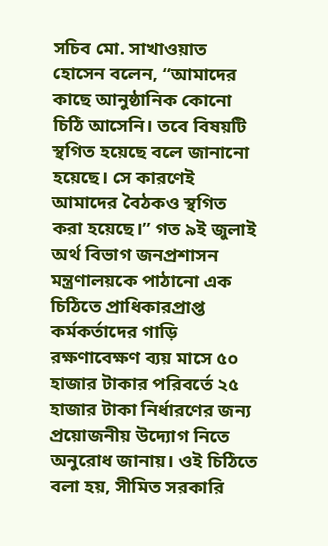সচিব মো. সাখাওয়াত হোসেন বলেন, “আমাদের কাছে আনুষ্ঠানিক কোনো চিঠি আসেনি। তবে বিষয়টি স্থগিত হয়েছে বলে জানানো হয়েছে। সে কারণেই আমাদের বৈঠকও স্থগিত করা হয়েছে।” গত ৯ই জুলাই অর্থ বিভাগ জনপ্রশাসন মন্ত্রণালয়কে পাঠানো এক চিঠিতে প্রাধিকারপ্রাপ্ত কর্মকর্তাদের গাড়ি রক্ষণাবেক্ষণ ব্যয় মাসে ৫০ হাজার টাকার পরিবর্তে ২৫ হাজার টাকা নির্ধারণের জন্য প্রয়োজনীয় উদ্যোগ নিতে অনুরোধ জানায়। ওই চিঠিতে বলা হয়, সীমিত সরকারি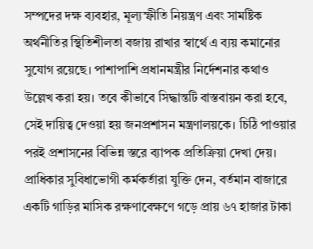সম্পদের দক্ষ ব্যবহার, মূল্যস্ফীতি নিয়ন্ত্রণ এবং সামষ্টিক অর্থনীতির স্থিতিশীলতা বজায় রাখার স্বার্থে এ ব্যয় কমানোর সুযোগ রয়েছে। পাশাপাশি প্রধানমন্ত্রীর নির্দেশনার কথাও উল্লেখ করা হয়। তবে কীভাবে সিদ্ধান্তটি বাস্তবায়ন করা হবে, সেই দায়িত্ব দেওয়া হয় জনপ্রশাসন মন্ত্রণালয়কে। চিঠি পাওয়ার পরই প্রশাসনের বিভিন্ন স্তরে ব্যাপক প্রতিক্রিয়া দেখা দেয়। প্রাধিকার সুবিধাভোগী কর্মকর্তারা যুক্তি দেন, বর্তমান বাজারে একটি গাড়ির মাসিক রক্ষণাবেক্ষণে গড়ে প্রায় ৬৭ হাজার টাকা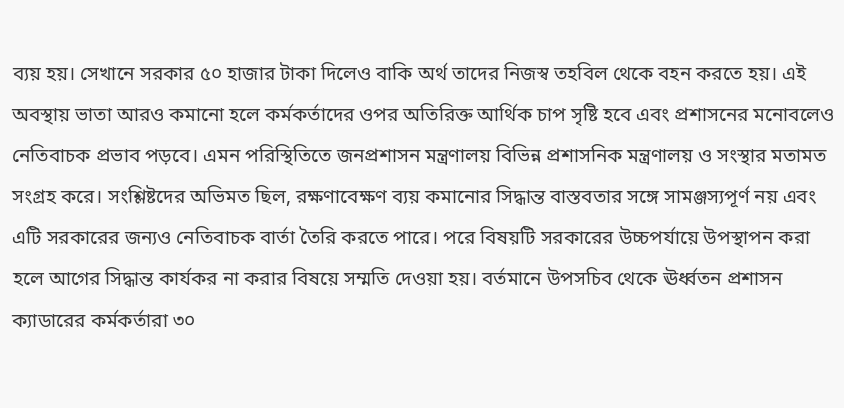ব্যয় হয়। সেখানে সরকার ৫০ হাজার টাকা দিলেও বাকি অর্থ তাদের নিজস্ব তহবিল থেকে বহন করতে হয়। এই অবস্থায় ভাতা আরও কমানো হলে কর্মকর্তাদের ওপর অতিরিক্ত আর্থিক চাপ সৃষ্টি হবে এবং প্রশাসনের মনোবলেও নেতিবাচক প্রভাব পড়বে। এমন পরিস্থিতিতে জনপ্রশাসন মন্ত্রণালয় বিভিন্ন প্রশাসনিক মন্ত্রণালয় ও সংস্থার মতামত সংগ্রহ করে। সংশ্লিষ্টদের অভিমত ছিল, রক্ষণাবেক্ষণ ব্যয় কমানোর সিদ্ধান্ত বাস্তবতার সঙ্গে সামঞ্জস্যপূর্ণ নয় এবং এটি সরকারের জন্যও নেতিবাচক বার্তা তৈরি করতে পারে। পরে বিষয়টি সরকারের উচ্চপর্যায়ে উপস্থাপন করা হলে আগের সিদ্ধান্ত কার্যকর না করার বিষয়ে সম্মতি দেওয়া হয়। বর্তমানে উপসচিব থেকে ঊর্ধ্বতন প্রশাসন ক্যাডারের কর্মকর্তারা ৩০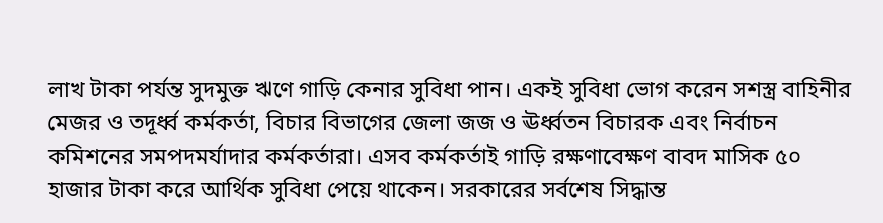লাখ টাকা পর্যন্ত সুদমুক্ত ঋণে গাড়ি কেনার সুবিধা পান। একই সুবিধা ভোগ করেন সশস্ত্র বাহিনীর মেজর ও তদূর্ধ্ব কর্মকর্তা, বিচার বিভাগের জেলা জজ ও ঊর্ধ্বতন বিচারক এবং নির্বাচন কমিশনের সমপদমর্যাদার কর্মকর্তারা। এসব কর্মকর্তাই গাড়ি রক্ষণাবেক্ষণ বাবদ মাসিক ৫০ হাজার টাকা করে আর্থিক সুবিধা পেয়ে থাকেন। সরকারের সর্বশেষ সিদ্ধান্ত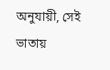অনুযায়ী, সেই ভাতায়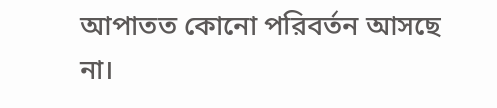আপাতত কোনো পরিবর্তন আসছে না।